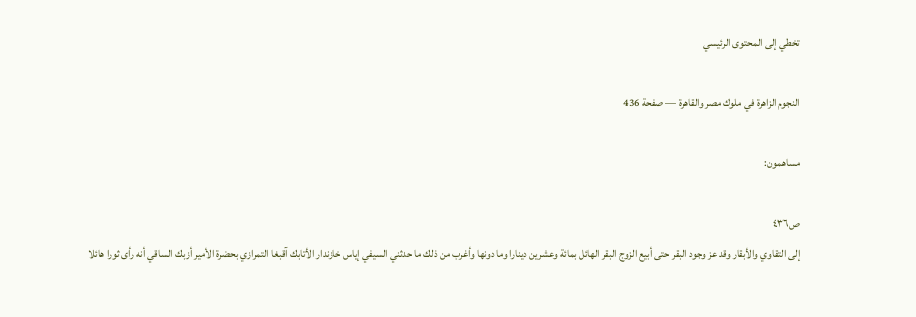تخطي إلى المحتوى الرئيسي

النجوم الزاهرة في ملوك مصر والقاهرة — صفحة 436

مساهمون:

ص٤٣٦
إلى التقاوي والأبقار وقد عز وجود البقر حتى أبيع الزوج البقر الهائل بمائة وعشرين دينارا وما دونها وأغرب من ذلك ما حدثني السيفي إياس خازندار الأتابك آقبغا التمرازي بحضرة الأمير أزبك الساقي أنه رأى ثورا هائلا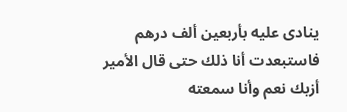ينادى عليه بأربعين ألف درهم فاستبعدت أنا ذلك حتى قال الأمير أزبك نعم وأنا سمعته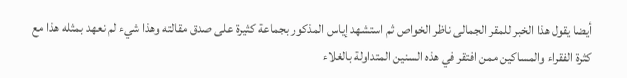أيضا يقول هذا الخبر للمقر الجمالى ناظر الخواص ثم استشهد إياس المذكور بجماعة كثيرة على صدق مقالته وهذا شيء لم نعهد بمثله هذا مع كثرة الفقراء والمساكين ممن افتقر في هذه السنين المتداولة بالغلاء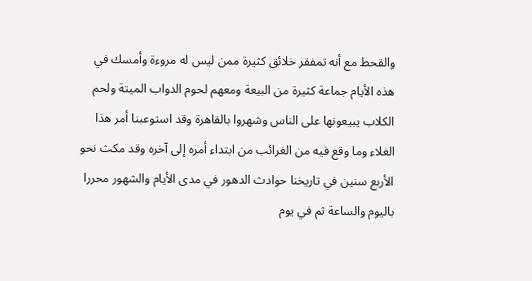والقحط مع أنه تمفقر خلائق كثيرة ممن ليس له مروءة وأمسك في هذه الأيام جماعة كثيرة من البيعة ومعهم لحوم الدواب الميتة ولحم الكلاب يبيعونها على الناس وشهروا بالقاهرة وقد استوعبنا أمر هذا الغلاء وما وقع فيه من الغرائب من ابتداء أمره إلى آخره وقد مكث نحو الأربع سنين في تاريخنا حوادث الدهور في مدى الأيام والشهور محررا باليوم والساعة ثم في يوم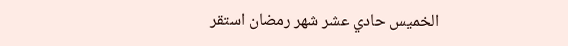الخميس حادي عشر شهر رمضان استقر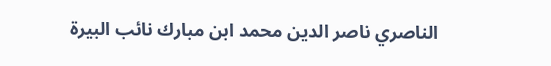الناصري ناصر الدين محمد ابن مبارك نائب البيرة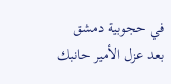في حجوبية دمشق بعد عزل الأمير حانبك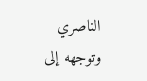الناصري وتوجهه إلى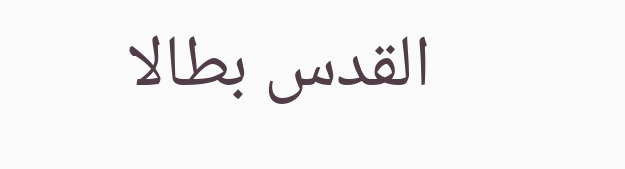القدس بطالا